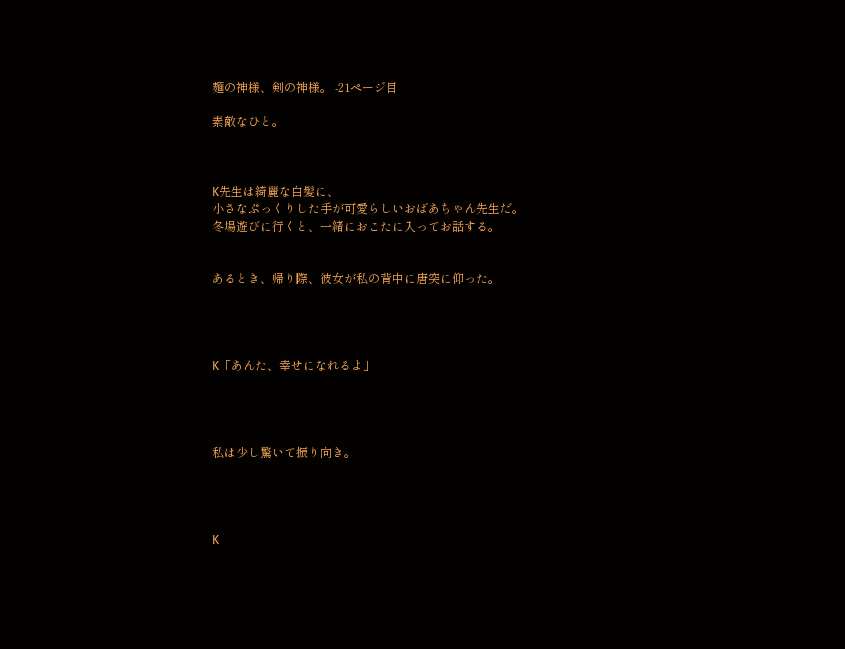麺の神様、剣の神様。 -21ページ目

素敵なひと。



K先生は綺麗な白髪に、
小さなぷっくりした手が可愛らしいおばあちゃん先生だ。
冬場遊びに行くと、一緒におこたに入ってお話する。


あるとき、帰り際、彼女が私の背中に唐突に仰った。




K「あんた、幸せになれるよ」




私は少し驚いて振り向き。




K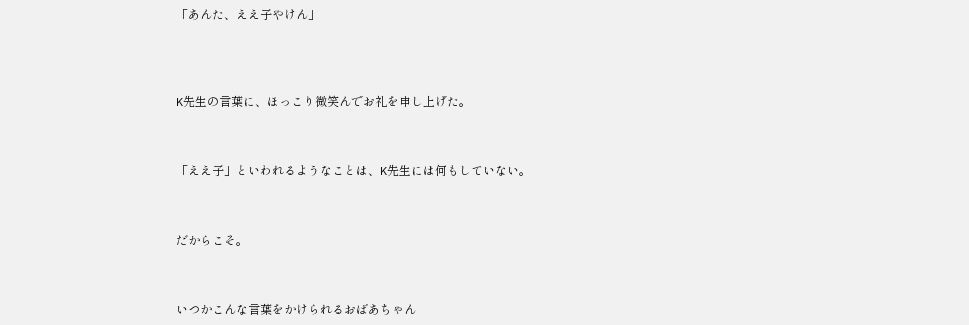「あんた、ええ子やけん」




K先生の言葉に、ほっこり微笑んでお礼を申し上げた。



「ええ子」といわれるようなことは、K先生には何もしていない。



だからこそ。



いつかこんな言葉をかけられるおばあちゃん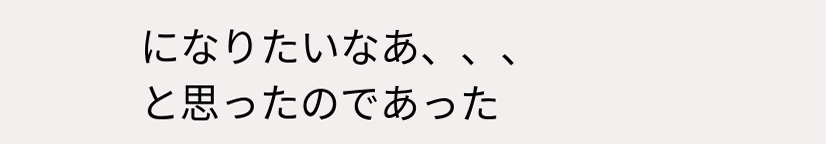になりたいなあ、、、
と思ったのであった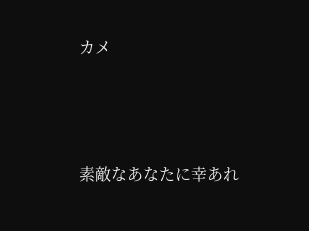カメ





素敵なあなたに幸あれ